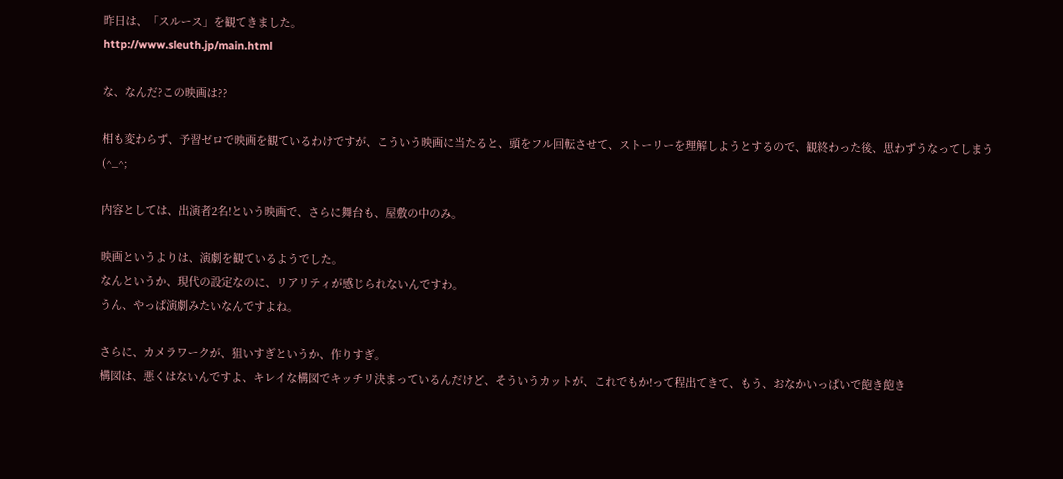昨日は、「スルース」を観てきました。
http://www.sleuth.jp/main.html

な、なんだ?この映画は??

相も変わらず、予習ゼロで映画を観ているわけですが、こういう映画に当たると、頭をフル回転させて、ストーリーを理解しようとするので、観終わった後、思わずうなってしまう(^_^;

内容としては、出演者2名!という映画で、さらに舞台も、屋敷の中のみ。

映画というよりは、演劇を観ているようでした。
なんというか、現代の設定なのに、リアリティが感じられないんですわ。
うん、やっぱ演劇みたいなんですよね。

さらに、カメラワークが、狙いすぎというか、作りすぎ。
構図は、悪くはないんですよ、キレイな構図でキッチリ決まっているんだけど、そういうカットが、これでもか!って程出てきて、もう、おなかいっぱいで飽き飽き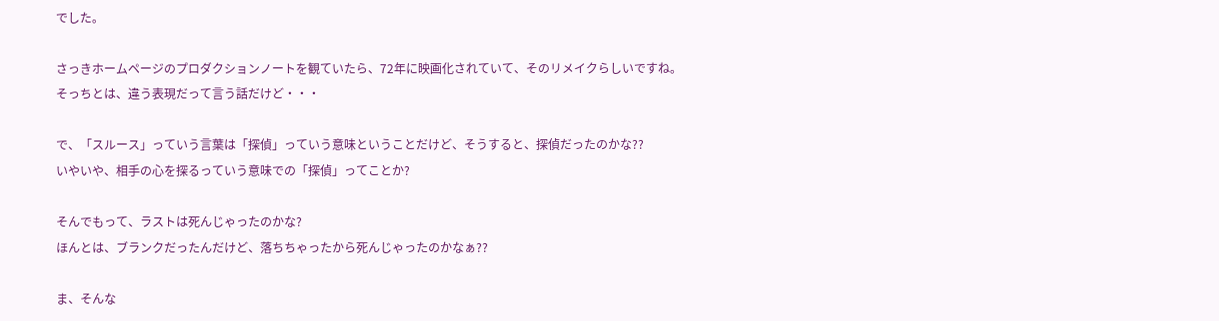でした。

さっきホームページのプロダクションノートを観ていたら、72年に映画化されていて、そのリメイクらしいですね。
そっちとは、違う表現だって言う話だけど・・・

で、「スルース」っていう言葉は「探偵」っていう意味ということだけど、そうすると、探偵だったのかな??
いやいや、相手の心を探るっていう意味での「探偵」ってことか?

そんでもって、ラストは死んじゃったのかな?
ほんとは、ブランクだったんだけど、落ちちゃったから死んじゃったのかなぁ??

ま、そんな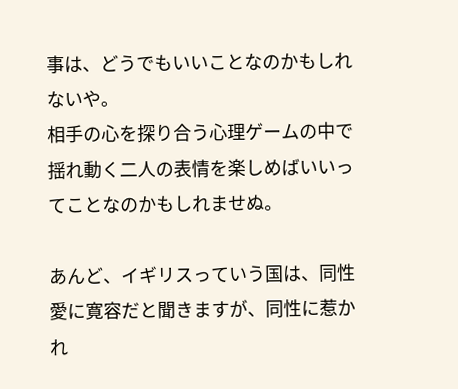事は、どうでもいいことなのかもしれないや。
相手の心を探り合う心理ゲームの中で揺れ動く二人の表情を楽しめばいいってことなのかもしれませぬ。

あんど、イギリスっていう国は、同性愛に寛容だと聞きますが、同性に惹かれ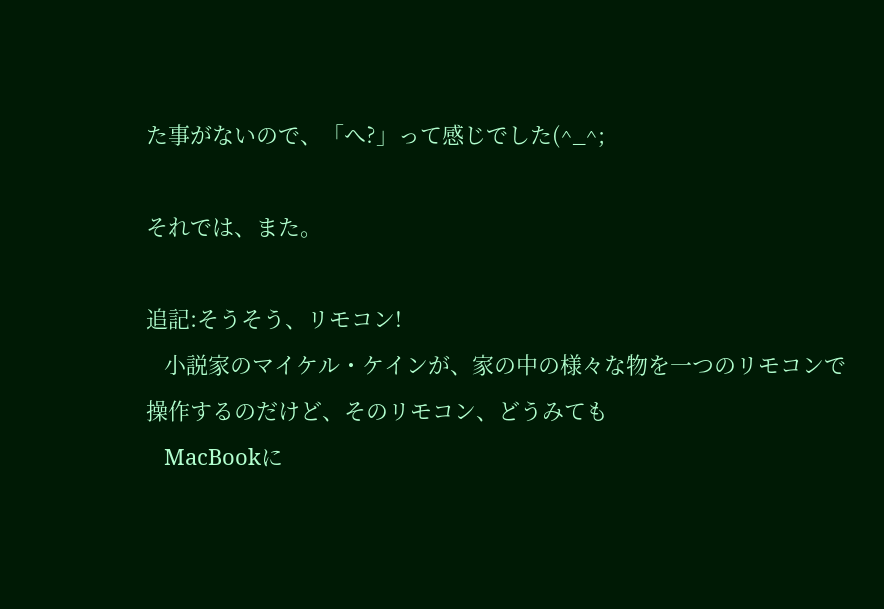た事がないので、「へ?」って感じでした(^_^;

それでは、また。

追記:そうそう、リモコン!
   小説家のマイケル・ケインが、家の中の様々な物を一つのリモコンで操作するのだけど、そのリモコン、どうみても
   MacBookに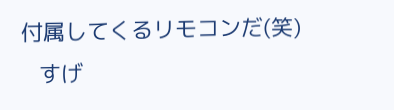付属してくるリモコンだ(笑)
   すげ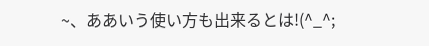~、ああいう使い方も出来るとは!(^_^;